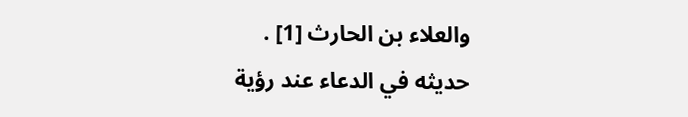والعلاء بن الحارث [1] .
حديثه في الدعاء عند رؤية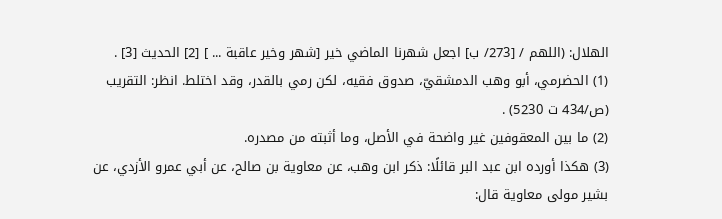الهلال: (اللهم / [273/ ب] اجعل شهرنا الماضي خير [شهر وخير عاقبة ... ] [2] الحديث [3] .
(1) الحضرمي، أبو وهب الدمشقيّ، صدوق فقيه، لكن رمي بالقدر، وقد اختلط. انظر: التقريب (ص/434 ت 5230) .
(2) ما بين المعقوفين غير واضحة في الأصل، وما أثبته من مصدره.
(3) هكذا أورده ابن عبد البر قائلًا: ذكر ابن وهب، عن معاوية بن صالح، عن أبي عمرو الأزدي، عن بشير مولى معاوية قال: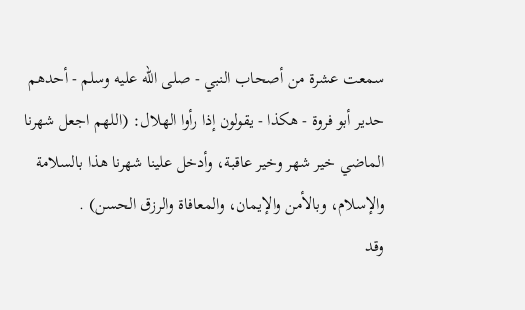سمعت عشرة من أصحاب النبي - صلى الله عليه وسلم - أحدهم حدير أبو فروة - هكذا - يقولون إذا رأوا الهلال: (اللهم اجعل شهرنا الماضي خير شهر وخير عاقبة، وأدخل علينا شهرنا هذا بالسلامة والإسلام، وبالأمن والإيمان، والمعافاة والرزق الحسن) .
وقد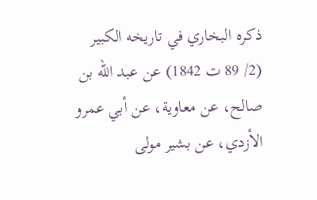ذكره البخاري في تاريخه الكبير (2/ 89 ت 1842) عن عبد الله بن صالح، عن معاوية، عن أبي عمرو الأزدي، عن بشير مولى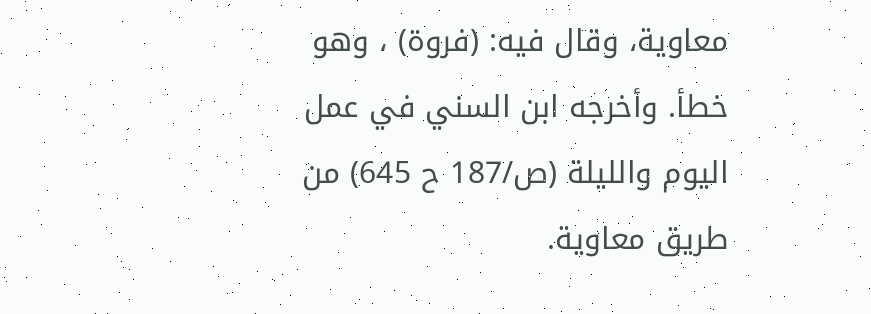معاوية، وقال فيه: (فروة) ، وهو خطأ. وأخرجه ابن السني في عمل اليوم والليلة (ص/187 ح 645) من طريق معاوية.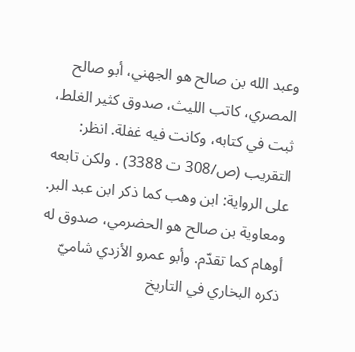وعبد الله بن صالح هو الجهني، أبو صالح المصري، كاتب الليث، صدوق كثير الغلط، ثبت في كتابه، وكانت فيه غفلة. انظر: التقريب (ص/308 ت 3388) . ولكن تابعه على الرواية: ابن وهب كما ذكر ابن عبد البر. ومعاوية بن صالح هو الحضرمي، صدوق له أوهام كما تقدّم. وأبو عمرو الأزدي شاميّ ذكره البخاري في التاريخ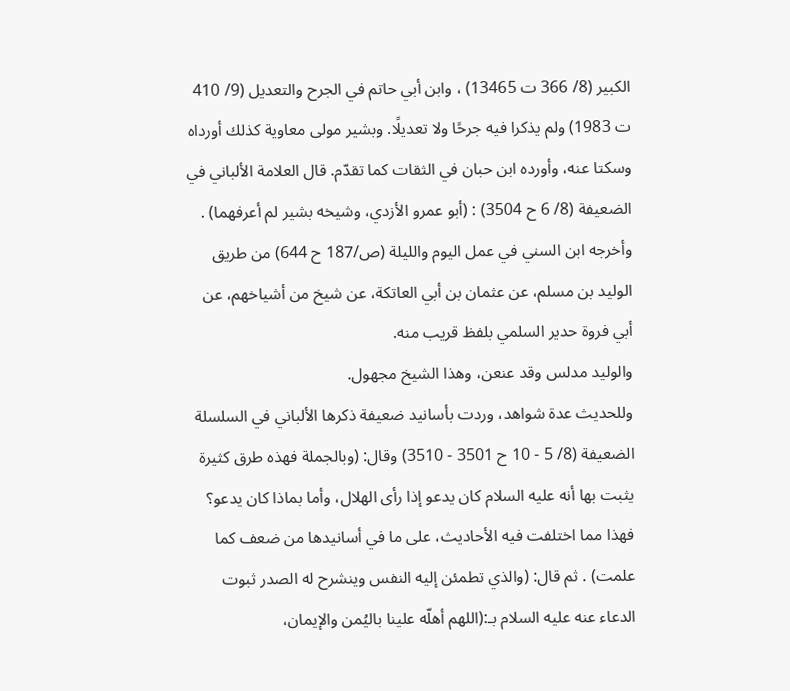الكبير (8/ 366 ت 13465) ، وابن أبي حاتم في الجرح والتعديل (9/ 410 ت 1983) ولم يذكرا فيه جرحًا ولا تعديلًا. وبشير مولى معاوية كذلك أورداه وسكتا عنه، وأورده ابن حبان في الثقات كما تقدّم. قال العلامة الألباني في الضعيفة (8/ 6 ح 3504) : (أبو عمرو الأزدي، وشيخه بشير لم أعرفهما) .
وأخرجه ابن السني في عمل اليوم والليلة (ص/187 ح 644) من طريق الوليد بن مسلم، عن عثمان بن أبي العاتكة، عن شيخ من أشياخهم، عن أبي فروة حدير السلمي بلفظ قريب منه.
والوليد مدلس وقد عنعن، وهذا الشيخ مجهول.
وللحديث عدة شواهد، وردت بأسانيد ضعيفة ذكرها الألباني في السلسلة الضعيفة (8/ 5 - 10 ح 3501 - 3510) وقال: (وبالجملة فهذه طرق كثيرة يثبت بها أنه عليه السلام كان يدعو إذا رأى الهلال، وأما بماذا كان يدعو؟ فهذا مما اختلفت فيه الأحاديث، على ما في أسانيدها من ضعف كما علمت) . ثم قال: (والذي تطمئن إليه النفس وينشرح له الصدر ثبوت الدعاء عنه عليه السلام بـ:(اللهم أهلّه علينا باليُمن والإيمان،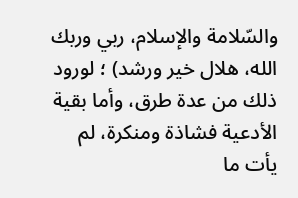والسّلامة والإسلام، ربي وربك الله، هلال خير ورشد) ؛ لورود ذلك من عدة طرق، وأما بقية الأدعية فشاذة ومنكرة، لم يأت ما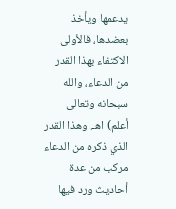يدعمها ويأخذ بعضدها، فالأولى الاكتفاء بهذا القدر من الدعاء، والله سبحانه وتعالى أعلم) اهـ. وهذا القدر الذي ذكره من الدعاء مركب من عدة أحاديث ورد فيها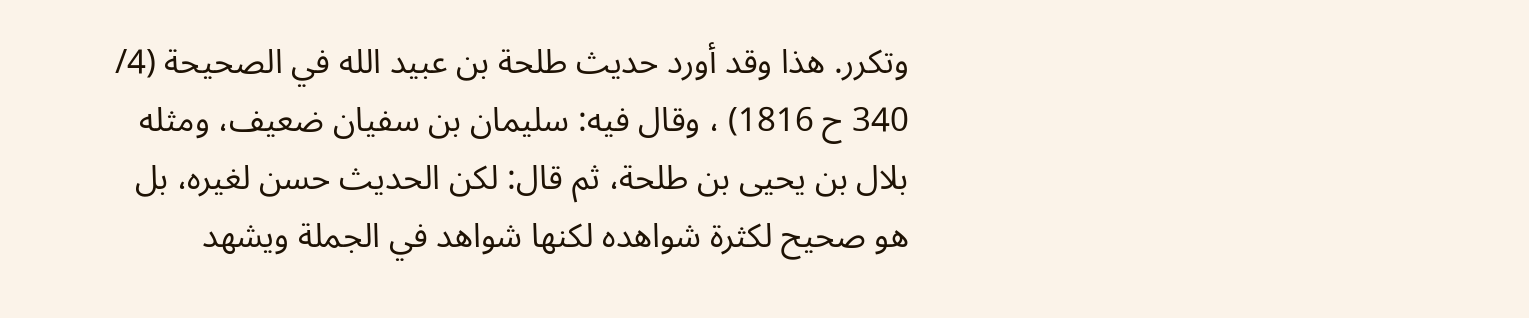وتكرر. هذا وقد أورد حديث طلحة بن عبيد الله في الصحيحة (4/ 340 ح 1816) ، وقال فيه: سليمان بن سفيان ضعيف، ومثله بلال بن يحيى بن طلحة، ثم قال: لكن الحديث حسن لغيره، بل هو صحيح لكثرة شواهده لكنها شواهد في الجملة ويشهد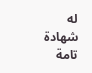له شهادة تامة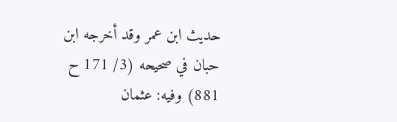حديث ابن عمر وقد أخرجه ابن حبان في صحيحه (3/ 171 ح 881) وفيه: عثمان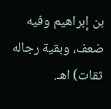بن إبراهيم وفيه ضعف، وبقية رجاله ثقات) اهـ.